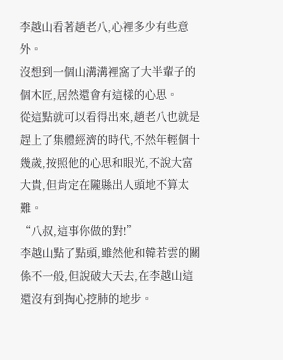李越山看著趙老八,心裡多少有些意外。
沒想到一個山溝溝裡窩了大半輩子的個木匠,居然還會有這樣的心思。
從這點就可以看得出來,趙老八也就是趕上了集體經濟的時代,不然年輕個十幾歲,按照他的心思和眼光,不說大富大貴,但肯定在隴縣出人頭地不算太難。
“八叔,這事你做的對!”
李越山點了點頭,雖然他和韓若雲的關係不一般,但說破大天去,在李越山這還沒有到掏心挖肺的地步。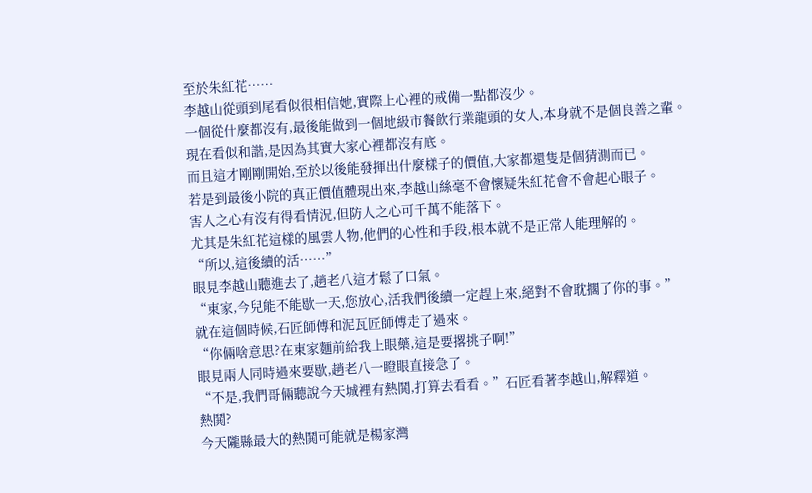至於朱紅花……
李越山從頭到尾看似很相信她,實際上心裡的戒備一點都沒少。
一個從什麼都沒有,最後能做到一個地級市餐飲行業龍頭的女人,本身就不是個良善之輩。
現在看似和諧,是因為其實大家心裡都沒有底。
而且這才剛剛開始,至於以後能發揮出什麼樣子的價值,大家都還隻是個猜測而已。
若是到最後小院的真正價值體現出來,李越山絲毫不會懷疑朱紅花會不會起心眼子。
害人之心有沒有得看情況,但防人之心可千萬不能落下。
尤其是朱紅花這樣的風雲人物,他們的心性和手段,根本就不是正常人能理解的。
“所以,這後續的活……”
眼見李越山聽進去了,趙老八這才鬆了口氣。
“東家,今兒能不能歇一天,您放心,活我們後續一定趕上來,絕對不會耽擱了你的事。”
就在這個時候,石匠師傅和泥瓦匠師傅走了過來。
“你倆啥意思?在東家麵前給我上眼藥,這是要撂挑子啊!”
眼見兩人同時過來要歇,趙老八一瞪眼直接急了。
“不是,我們哥倆聽說今天城裡有熱鬨,打算去看看。”石匠看著李越山,解釋道。
熱鬨?
今天隴縣最大的熱鬨可能就是楊家灣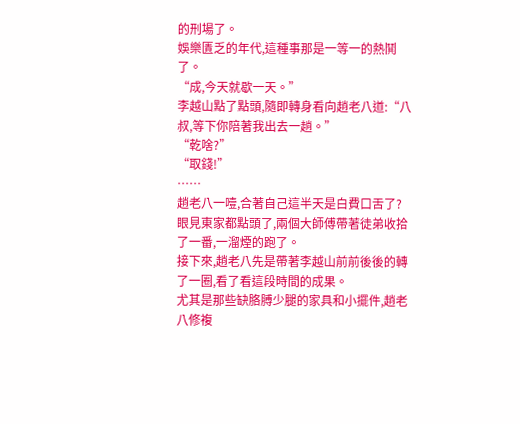的刑場了。
娛樂匱乏的年代,這種事那是一等一的熱鬨了。
“成,今天就歇一天。”
李越山點了點頭,隨即轉身看向趙老八道:“八叔,等下你陪著我出去一趟。”
“乾啥?”
“取錢!”
……
趙老八一噎,合著自己這半天是白費口舌了?
眼見東家都點頭了,兩個大師傅帶著徒弟收拾了一番,一溜煙的跑了。
接下來,趙老八先是帶著李越山前前後後的轉了一圈,看了看這段時間的成果。
尤其是那些缺胳膊少腿的家具和小擺件,趙老八修複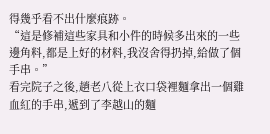得幾乎看不出什麼痕跡。
“這是修補這些家具和小件的時候多出來的一些邊角料,都是上好的材料,我沒舍得扔掉,給做了個手串。”
看完院子之後,趙老八從上衣口袋裡麵拿出一個雞血紅的手串,遞到了李越山的麵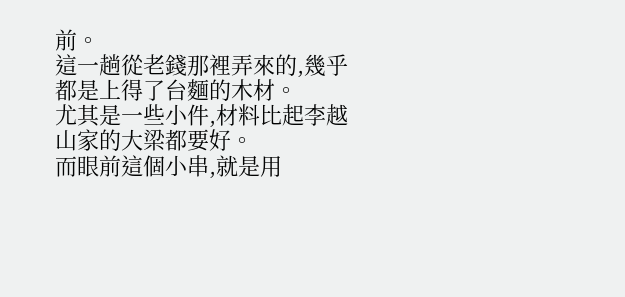前。
這一趟從老錢那裡弄來的,幾乎都是上得了台麵的木材。
尤其是一些小件,材料比起李越山家的大梁都要好。
而眼前這個小串,就是用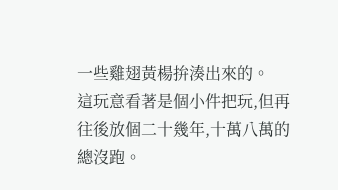一些雞翅黃楊拚湊出來的。
這玩意看著是個小件把玩,但再往後放個二十幾年,十萬八萬的總沒跑。